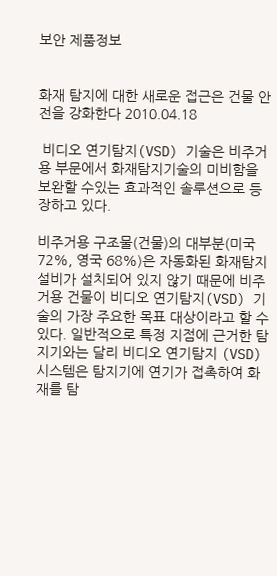보안 제품정보


화재 탐지에 대한 새로운 접근은 건물 안전을 강화한다 2010.04.18

 비디오 연기탐지(VSD) 기술은 비주거용 부문에서 화재탐지기술의 미비함을 보완할 수있는 효과적인 솔루션으로 등장하고 있다.

비주거용 구조물(건물)의 대부분(미국 72%, 영국 68%)은 자동화된 화재탐지 설비가 설치되어 있지 않기 때문에 비주거용 건물이 비디오 연기탐지(VSD) 기술의 가장 주요한 목표 대상이라고 할 수 있다. 일반적으로 특정 지점에 근거한 탐지기와는 달리 비디오 연기탐지 (VSD) 시스템은 탐지기에 연기가 접촉하여 화재를 탐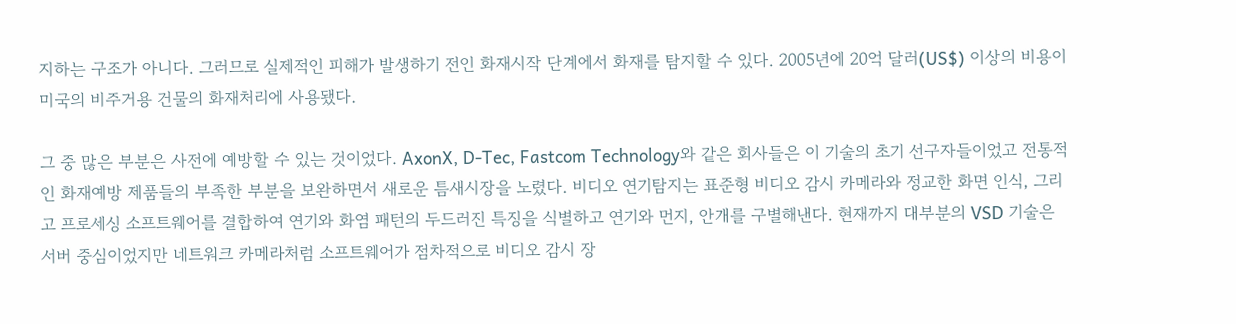지하는 구조가 아니다. 그러므로 실제적인 피해가 발생하기 전인 화재시작 단계에서 화재를 탐지할 수 있다. 2005년에 20억 달러(US$) 이상의 비용이 미국의 비주거용 건물의 화재처리에 사용됐다.

그 중 많은 부분은 사전에 예방할 수 있는 것이었다. AxonX, D-Tec, Fastcom Technology와 같은 회사들은 이 기술의 초기 선구자들이었고 전통적인 화재예방 제품들의 부족한 부분을 보완하면서 새로운 틈새시장을 노렸다. 비디오 연기탐지는 표준형 비디오 감시 카메라와 정교한 화면 인식, 그리고 프로세싱 소프트웨어를 결합하여 연기와 화염 패턴의 두드러진 특징을 식별하고 연기와 먼지, 안개를 구별해낸다. 현재까지 대부분의 VSD 기술은 서버 중심이었지만 네트워크 카메라처럼 소프트웨어가 점차적으로 비디오 감시 장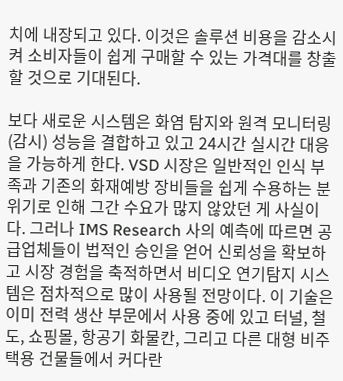치에 내장되고 있다. 이것은 솔루션 비용을 감소시켜 소비자들이 쉽게 구매할 수 있는 가격대를 창출할 것으로 기대된다.

보다 새로운 시스템은 화염 탐지와 원격 모니터링(감시) 성능을 결합하고 있고 24시간 실시간 대응을 가능하게 한다. VSD 시장은 일반적인 인식 부족과 기존의 화재예방 장비들을 쉽게 수용하는 분위기로 인해 그간 수요가 많지 않았던 게 사실이다. 그러나 IMS Research 사의 예측에 따르면 공급업체들이 법적인 승인을 얻어 신뢰성을 확보하고 시장 경험을 축적하면서 비디오 연기탐지 시스템은 점차적으로 많이 사용될 전망이다. 이 기술은 이미 전력 생산 부문에서 사용 중에 있고 터널, 철도, 쇼핑몰, 항공기 화물칸, 그리고 다른 대형 비주택용 건물들에서 커다란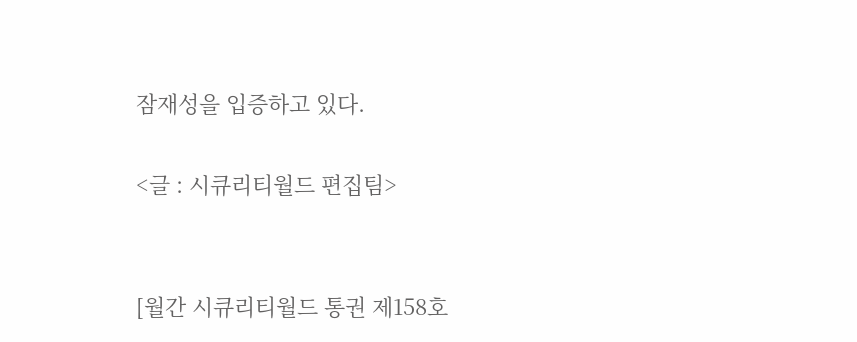잠재성을 입증하고 있다.

<글 : 시큐리티월드 편집팀>


[월간 시큐리티월드 통권 제158호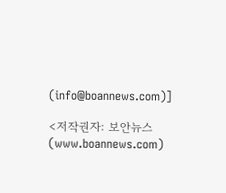(info@boannews.com)]

<저작권자: 보안뉴스(www.boannews.com)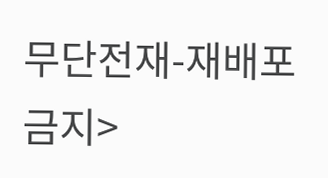무단전재-재배포금지>